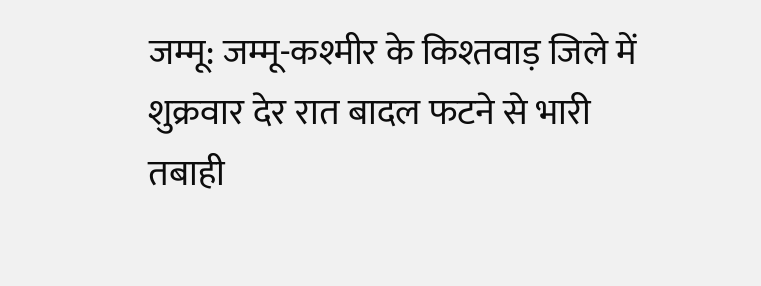जम्मू: जम्मू-कश्मीर के किश्तवाड़ जिले में शुक्रवार देर रात बादल फटने से भारी तबाही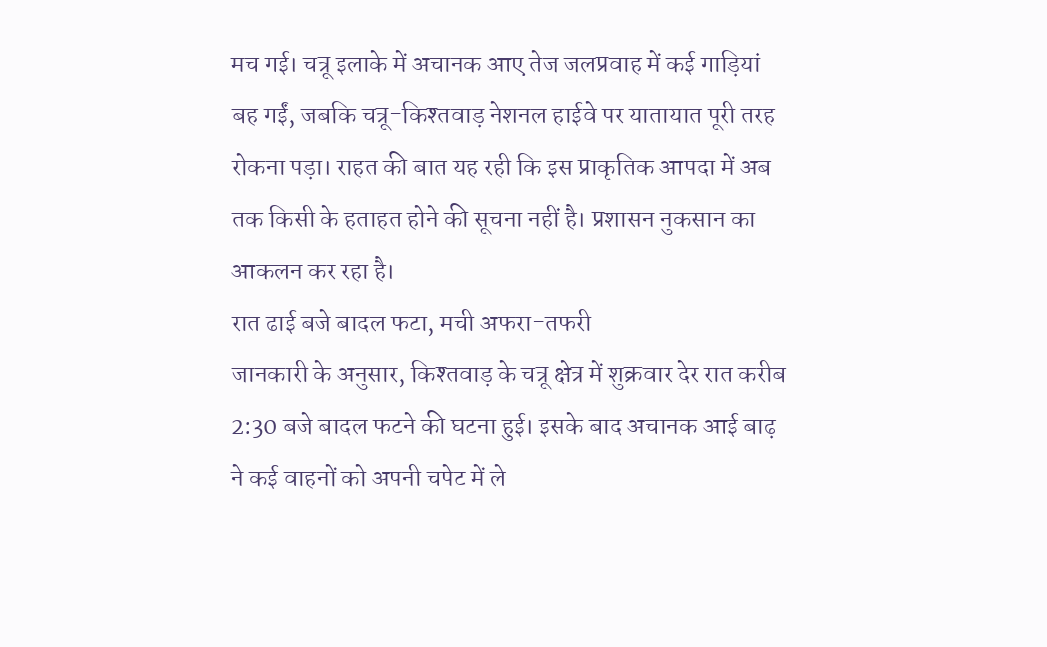मच गई। चत्रू इलाके में अचानक आए तेज जलप्रवाह में कई गाड़ियां बह गईं, जबकि चत्रू-किश्तवाड़ नेशनल हाईवे पर यातायात पूरी तरह रोकना पड़ा। राहत की बात यह रही कि इस प्राकृतिक आपदा में अब तक किसी के हताहत होने की सूचना नहीं है। प्रशासन नुकसान का आकलन कर रहा है।
रात ढाई बजे बादल फटा, मची अफरा-तफरी
जानकारी के अनुसार, किश्तवाड़ के चत्रू क्षेत्र में शुक्रवार देर रात करीब 2:30 बजे बादल फटने की घटना हुई। इसके बाद अचानक आई बाढ़ ने कई वाहनों को अपनी चपेट में ले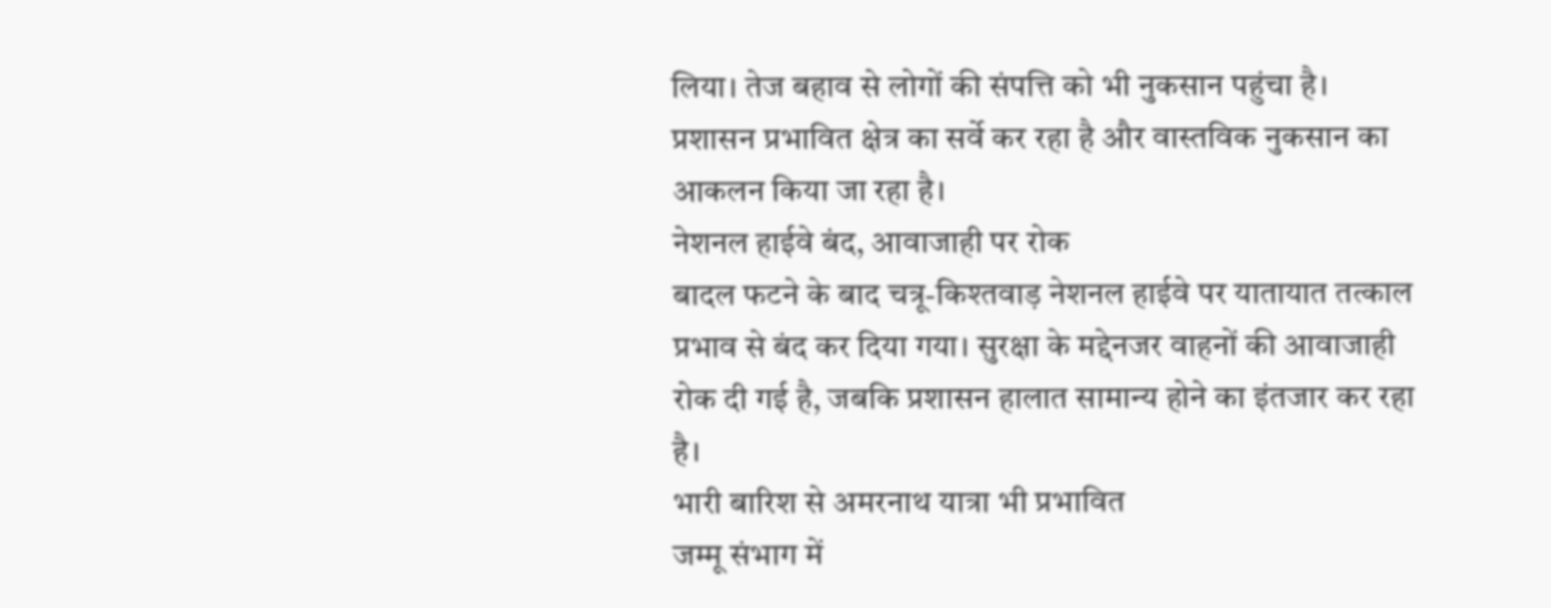लिया। तेज बहाव से लोगों की संपत्ति को भी नुकसान पहुंचा है। प्रशासन प्रभावित क्षेत्र का सर्वे कर रहा है और वास्तविक नुकसान का आकलन किया जा रहा है।
नेशनल हाईवे बंद, आवाजाही पर रोक
बादल फटने के बाद चत्रू-किश्तवाड़ नेशनल हाईवे पर यातायात तत्काल प्रभाव से बंद कर दिया गया। सुरक्षा के मद्देनजर वाहनों की आवाजाही रोक दी गई है, जबकि प्रशासन हालात सामान्य होने का इंतजार कर रहा है।
भारी बारिश से अमरनाथ यात्रा भी प्रभावित
जम्मू संभाग में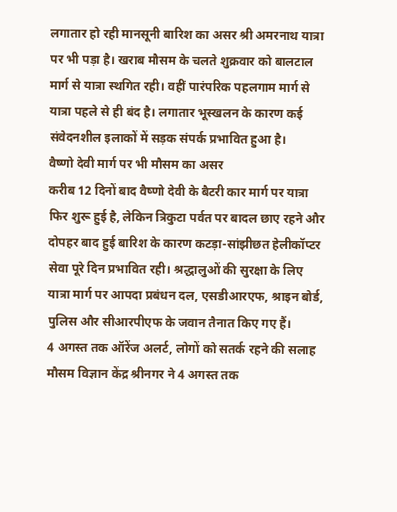लगातार हो रही मानसूनी बारिश का असर श्री अमरनाथ यात्रा पर भी पड़ा है। खराब मौसम के चलते शुक्रवार को बालटाल मार्ग से यात्रा स्थगित रही। वहीं पारंपरिक पहलगाम मार्ग से यात्रा पहले से ही बंद है। लगातार भूस्खलन के कारण कई संवेदनशील इलाकों में सड़क संपर्क प्रभावित हुआ है।
वैष्णो देवी मार्ग पर भी मौसम का असर
करीब 12 दिनों बाद वैष्णो देवी के बैटरी कार मार्ग पर यात्रा फिर शुरू हुई है, लेकिन त्रिकुटा पर्वत पर बादल छाए रहने और दोपहर बाद हुई बारिश के कारण कटड़ा-सांझीछत हेलीकॉप्टर सेवा पूरे दिन प्रभावित रही। श्रद्धालुओं की सुरक्षा के लिए यात्रा मार्ग पर आपदा प्रबंधन दल, एसडीआरएफ, श्राइन बोर्ड, पुलिस और सीआरपीएफ के जवान तैनात किए गए हैं।
4 अगस्त तक ऑरेंज अलर्ट, लोगों को सतर्क रहने की सलाह
मौसम विज्ञान केंद्र श्रीनगर ने 4 अगस्त तक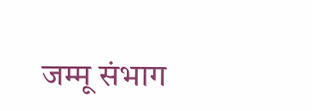जम्मू संभाग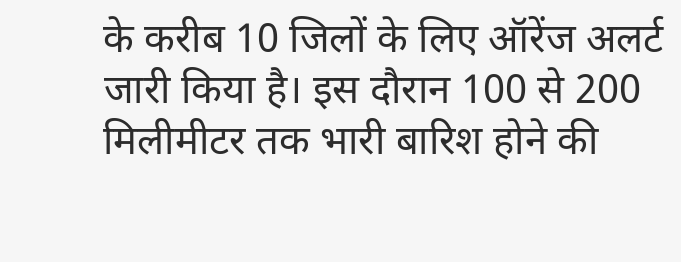के करीब 10 जिलों के लिए ऑरेंज अलर्ट जारी किया है। इस दौरान 100 से 200 मिलीमीटर तक भारी बारिश होने की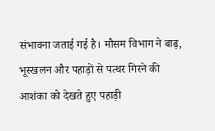संभावना जताई गई है। मौसम विभाग ने बाढ़, भूस्खलन और पहाड़ों से पत्थर गिरने की आशंका को देखते हुए पहाड़ी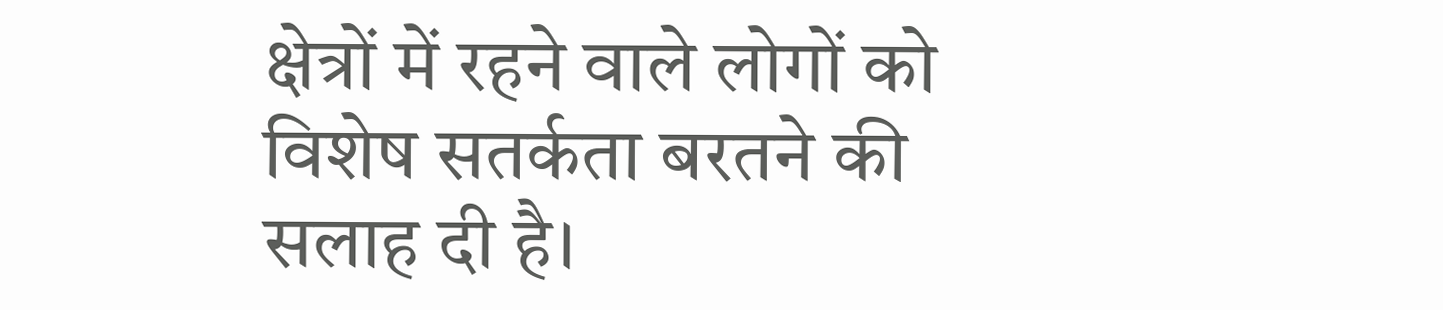क्षेत्रों में रहने वाले लोगों को विशेष सतर्कता बरतने की सलाह दी है।